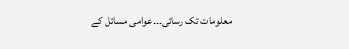معلومات تک رسائی۔۔۔عوامی مسائل کے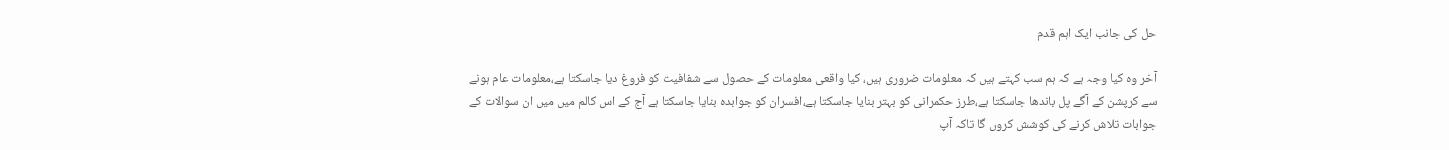حل کی جانب ایک اہم قدم

آخر وہ کیا وجہ ہے کہ ہم سب کہتے ہیں کہ معلومات ضروری ہیں، کیا واقعی معلومات کے حصول سے شفافیت کو فروغ دیا جاسکتا ہے،معلومات عام ہونے سے کرپشن کے آگے پل باندھا جاسکتا ہے،طرز حکمرانی کو بہتر بنایا جاسکتا ہے،افسران کو جوابدہ بنایا جاسکتا ہے آج کے اس کالم میں میں ان سوالات کے جوابات تلاش کرنے کی کوشش کروں گا تاکہ آپ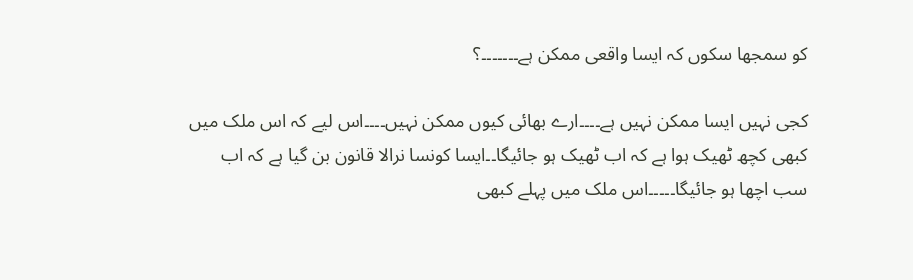کو سمجھا سکوں کہ ایسا واقعی ممکن ہے۔۔۔۔۔۔۔؟

کجی نہیں ایسا ممکن نہیں ہے۔۔۔۔ارے بھائی کیوں ممکن نہیں۔۔۔۔اس لیے کہ اس ملک میں کبھی کچھ ٹھیک ہوا ہے کہ اب ٹھیک ہو جائیگا۔۔ایسا کونسا نرالا قانون بن گیا ہے کہ اب سب اچھا ہو جائیگا۔۔۔۔۔اس ملک میں پہلے کبھی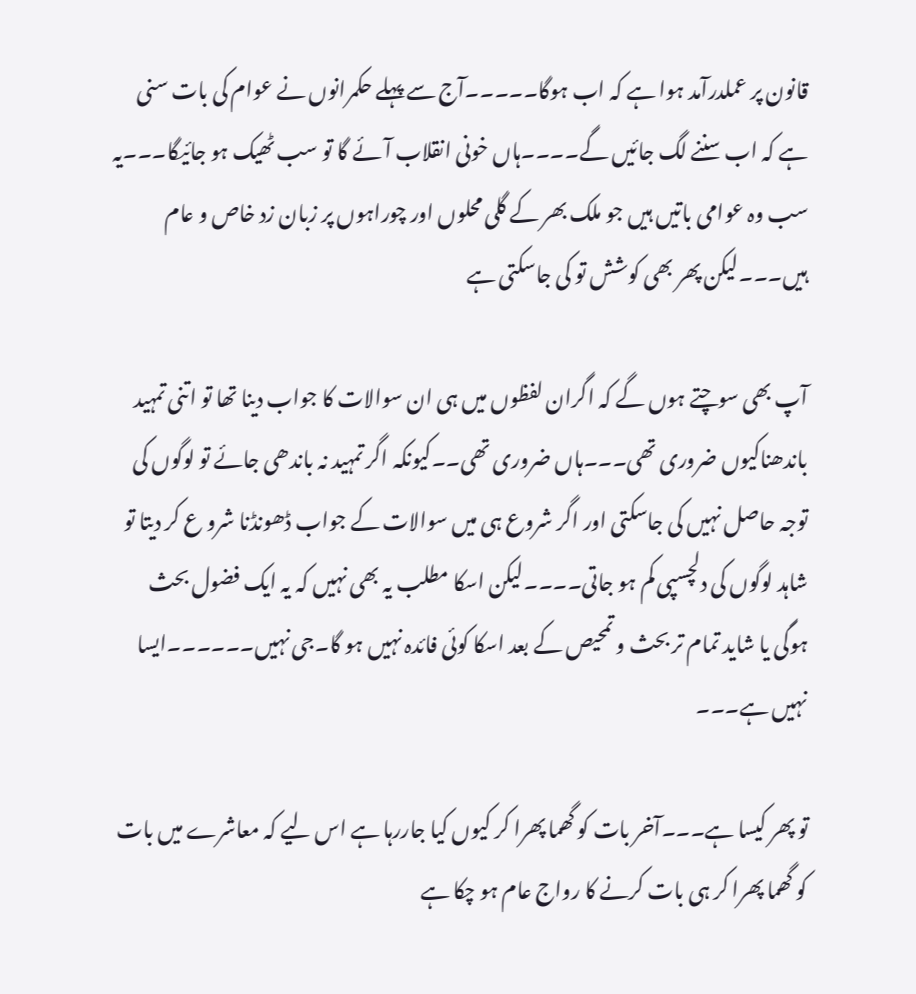قانون پر عملدرآمد ہوا ہے کہ اب ہوگا۔۔۔۔۔آج سے پہلے حکمرانوں نے عوام کی بات سنی ہے کہ اب سننے لگ جائیں گے۔۔۔۔ہاں خونی انقلاب آئے گا تو سب ٹھیک ہو جائیگا۔۔۔یہ سب وہ عوامی باتیں ہیں جو ملک بھر کے گلی محلوں اور چوراہوں پر زبان زد خاص و عام ہیں۔۔۔لیکن پھر بھی کوشش تو کی جاسکتی ہے

آپ بھی سوچتے ہوں گے کہ اگران لفظوں میں ہی ان سوالات کا جواب دینا تھا تو اتنی تمہید باندھناکیوں ضروری تھی۔۔۔ہاں ضروری تھی۔۔کیونکہ اگر تمہید نہ باندھی جائے تو لوگوں کی توجہ حاصل نہیں کی جاسکتی اور اگر شروع ہی میں سوالات کے جواب ڈھونڈنا شرو ع کر دیتا تو شاہد لوگوں کی دلچسپی کم ہو جاتی۔۔۔۔لیکن اسکا مطلب یہ بھی نہیں کہ یہ ایک فضول بحث ہوگی یا شاید تمام تر بحث و تمحیص کے بعد اسکا کوئی فائدہ نہیں ہو گا۔جی نہیں۔۔۔۔۔۔ایسا نہیں ہے۔۔۔

تو پھر کیسا ہے۔۔۔آخر بات کو گھما پھرا کر کیوں کیا جاررہا ہے اس لیے کہ معاشرے میں بات کو گھما پھرا کر ہی بات کرنے کا رواج عام ہو چکا ہے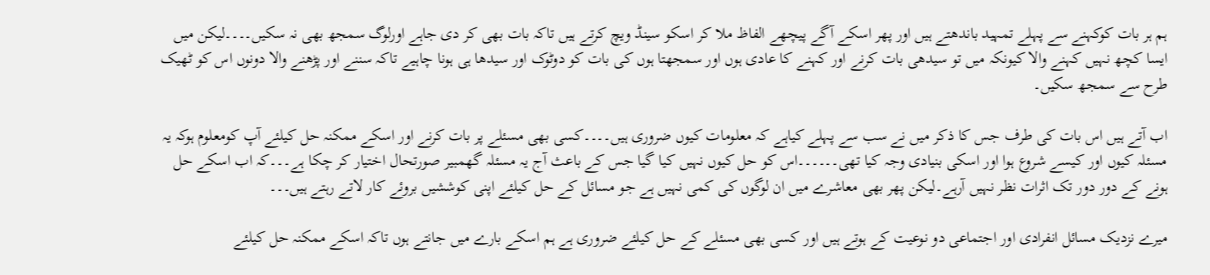ہم ہر بات کوکہنے سے پہلے تمہید باندھتے ہیں اور پھر اسکے آگے پیچھے الفاظ ملا کر اسکو سینڈ ویچ کرتے ہیں تاکہ بات بھی کر دی جاہے اورلوگ سمجھ بھی نہ سکیں۔۔۔۔لیکن میں ایسا کچھ نہیں کہنے والا کیونکہ میں تو سیدھی بات کرنے اور کہنے کا عادی ہوں اور سمجھتا ہوں کی بات کو دوٹوک اور سیدھا ہی ہونا چاہیے تاکہ سننے اور پڑھنے والا دونوں اس کو ٹھیک طرح سے سمجھ سکیں۔

اب آتے ہیں اس بات کی طرف جس کا ذکر میں نے سب سے پہلے کیاہے کہ معلومات کیوں ضروری ہیں۔۔۔۔کسی بھی مسئلے پر بات کرنے اور اسکے ممکنہ حل کیلئے آپ کومعلوم ہوکہ یہ مسئلہ کیوں اور کیسے شروع ہوا اور اسکی بنیادی وجہ کیا تھی۔۔۔۔۔۔اس کو حل کیوں نہیں کیا گیا جس کے باعث آج یہ مسئلہ گھمبیر صورتحال اختیار کر چکا ہے۔۔۔کہ اب اسکے حل ہونے کے دور دور تک اثرات نظر نہیں آرہے۔لیکن پھر بھی معاشرے میں ان لوگوں کی کمی نہیں ہے جو مسائل کے حل کیلئے اپنی کوششیں بروئے کار لاتے رہتے ہیں۔۔۔

میرے نزدیک مسائل انفرادی اور اجتماعی دو نوعیت کے ہوتے ہیں اور کسی بھی مسئلے کے حل کیلئے ضروری ہے ہم اسکے بارے میں جانتے ہوں تاکہ اسکے ممکنہ حل کیلئے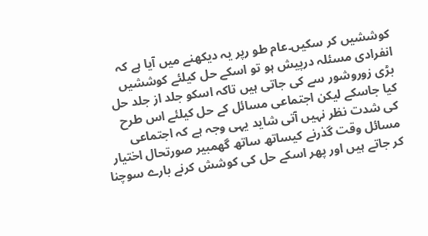کوششیں کر سکیں۔عام طو رپر یہ دیکھنے میں آیا ہے کہ انفرادی مسئلہ درپیش ہو تو اسکے حل کیلئے کوششیں بڑی زوروشور سے کی جاتی ہیں تاکہ اسکو جلد از جلد حل کیا جاسکے لیکن اجتماعی مسائل کے حل کیلئے اس طرح کی شدت نظر نہیں آتی شاید یہی وجہ ہے کہ اجتماعی مسائل وقت گذرنے کیساتھ ساتھ گھمبیر صورتحال اختیار کر جاتے ہیں اور پھر اسکے حل کی کوشش کرنے بارے سوچنا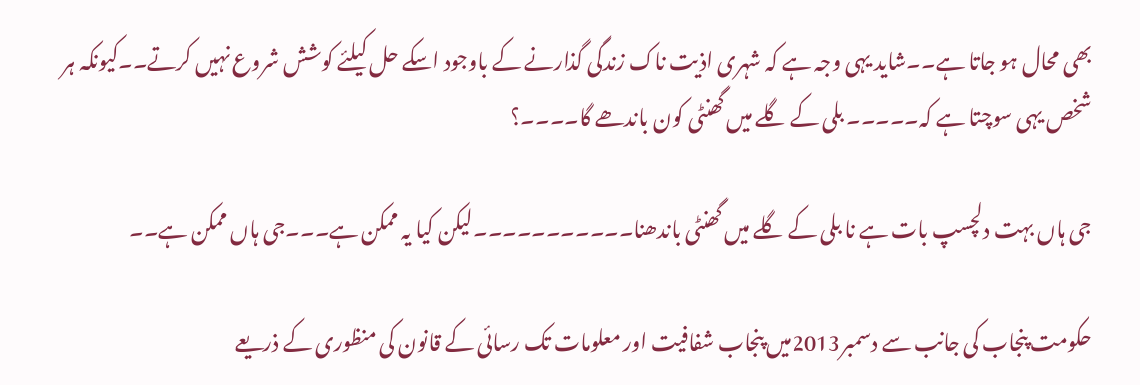بھی محال ہو جاتا ہے۔۔شاید یہی وجہ ہے کہ شہری اذیت ناک زندگی گذارنے کے باوجود اسکے حل کیلئے کوشش شروع نہیں کرتے۔۔کیونکہ ہر شخص یہی سوچتا ہے کہ۔۔۔۔۔ بلی کے گلے میں گھنٹی کون باندھے گا۔۔۔۔؟

جی ہاں بہت دلچسپ بات ہے نا بلی کے گلے میں گھنٹی باندھنا۔۔۔۔۔۔۔۔۔۔۔لیکن کیا یہ ممکن ہے۔۔۔جی ہاں ممکن ہے۔۔

حکومت پنجاب کی جانب سے دسمبر2013میں پنجاب شفافیت اور معلومات تک رسائی کے قانون کی منظوری کے ذریعے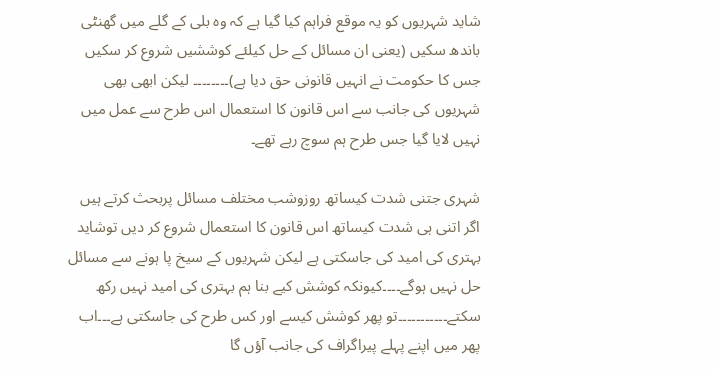شاید شہریوں کو یہ موقع فراہم کیا گیا ہے کہ وہ بلی کے گلے میں گھنٹی باندھ سکیں (یعنی ان مسائل کے حل کیلئے کوششیں شروع کر سکیں جس کا حکومت نے انہیں قانونی حق دیا ہے)۔۔۔۔۔۔۔۔ لیکن ابھی بھی شہریوں کی جانب سے اس قانون کا استعمال اس طرح سے عمل میں نہیں لایا گیا جس طرح ہم سوچ رہے تھے۔

شہری جتنی شدت کیساتھ روزوشب مختلف مسائل پربحث کرتے ہیں اگر اتنی ہی شدت کیساتھ اس قانون کا استعمال شروع کر دیں توشاید بہتری کی امید کی جاسکتی ہے لیکن شہریوں کے سیخ پا ہونے سے مسائل حل نہیں ہوگے۔۔۔۔کیونکہ کوشش کیے بنا ہم بہتری کی امید نہیں رکھ سکتے۔۔۔۔۔۔۔۔۔۔۔تو پھر کوشش کیسے اور کس طرح کی جاسکتی ہے۔۔۔اب پھر میں اپنے پہلے پیراگراف کی جانب آؤں گا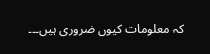کہ معلومات کیوں ضروری ہیں۔۔۔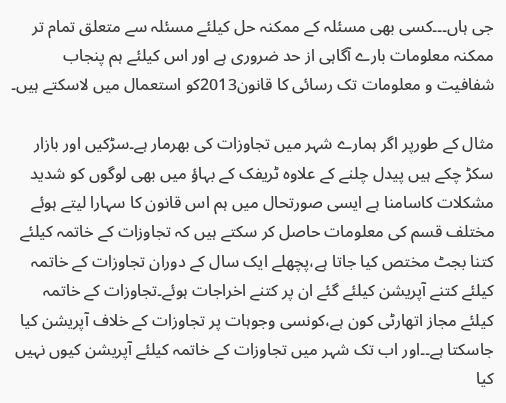جی ہاں۔۔۔کسی بھی مسئلہ کے ممکنہ حل کیلئے مسئلہ سے متعلق تمام تر ممکنہ معلومات بارے آگاہی از حد ضروری ہے اور اس کیلئے ہم پنجاب شفافیت و معلومات تک رسائی کا قانون2013کو استعمال میں لاسکتے ہیں۔

مثال کے طورپر اگر ہمارے شہر میں تجاوزات کی بھرمار ہے۔سڑکیں اور بازار سکڑ چکے ہیں پیدل چلنے کے علاوہ ٹریفک کے بہاؤ میں بھی لوگوں کو شدید مشکلات کاسامنا ہے ایسی صورتحال میں ہم اس قانون کا سہارا لیتے ہوئے مختلف قسم کی معلومات حاصل کر سکتے ہیں کہ تجاوزات کے خاتمہ کیلئے کتنا بجٹ مختص کیا جاتا ہے،پچھلے ایک سال کے دوران تجاوزات کے خاتمہ کیلئے کتنے آپریشن کیلئے گئے ان پر کتنے اخراجات ہوئے۔تجاوزات کے خاتمہ کیلئے مجاز اتھارٹی کون ہے،کونسی وجوہات پر تجاوزات کے خلاف آپریشن کیا جاسکتا ہے۔۔اور اب تک شہر میں تجاوزات کے خاتمہ کیلئے آپریشن کیوں نہیں کیا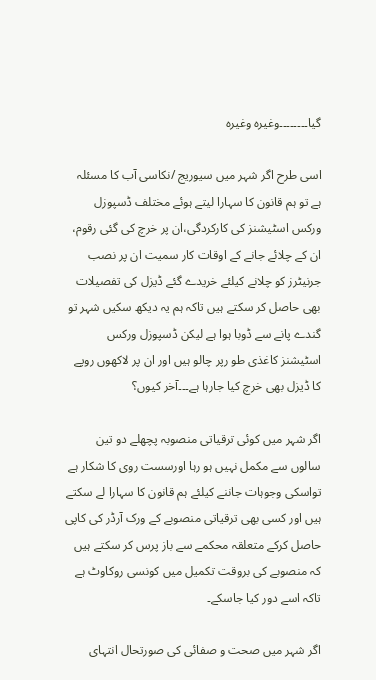گیا۔۔۔۔۔۔۔۔وغیرہ وغیرہ

اسی طرح اگر شہر میں سیوریج /نکاسی آب کا مسئلہ ہے تو ہم قانون کا سہارا لیتے ہوئے مختلف ڈسپوزل ورکس اسٹیشنز کی کارکردگی،ان پر خرچ کی گئی رقوم، ان کے چلائے جانے کے اوقات کار سمیت ان پر نصب جرنیٹرز کو چلانے کیلئے خریدے گئے ڈیزل کی تفصیلات بھی حاصل کر سکتے ہیں تاکہ ہم یہ دیکھ سکیں شہر تو گندے پانے سے ڈوبا ہوا ہے لیکن ڈسپوزل ورکس اسٹیشنز کاغذی طو رپر چالو ہیں اور ان پر لاکھوں روپے کا ڈیزل بھی خرچ کیا جارہا ہے۔۔۔آخر کیوں؟

اگر شہر میں کوئی ترقیاتی منصوبہ پچھلے دو تین سالوں سے مکمل نہیں ہو رہا اورسست روی کا شکار ہے تواسکی وجوہات جاننے کیلئے ہم قانون کا سہارا لے سکتے ہیں اور کسی بھی ترقیاتی منصوبے کے ورک آرڈر کی کاپی حاصل کرکے متعلقہ محکمے سے باز پرس کر سکتے ہیں کہ منصوبے کی بروقت تکمیل میں کونسی روکاوٹ ہے تاکہ اسے دور کیا جاسکے۔

اگر شہر میں صحت و صفائی کی صورتحال انتہای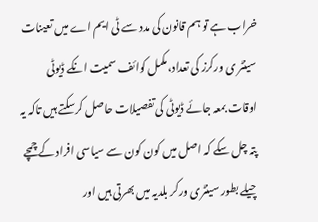خراب ہے تو ہم قانون کی مدد سے ٹی ایم اے میں تعینات سینٹر ی ورکرز کی تعداد،مکمل کوائف سمیت انکے ڈیوٹی اوقات بمعہ جائے ڈیوٹی کی تفصیلات حاصل کرسکتے ہیں تاکہ یہ پتہ چل سکے کہ اصل میں کون کون سے سیاسی افراد کے چمچے چیلے بطور سینٹری ورکر بلدیہ میں بھرتی ہیں اور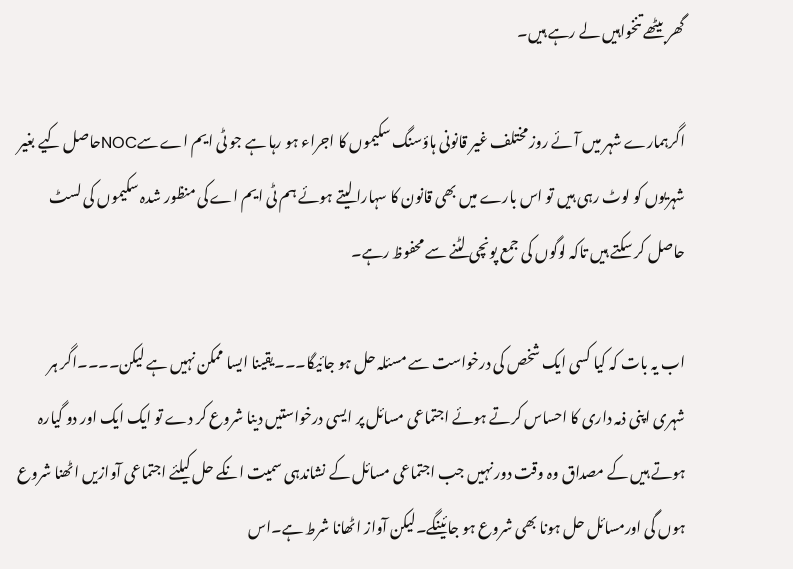گھر بیٹھے تنخواہیں لے رہے ہیں۔

اگرہمارے شہر میں آئے روز مختلف غیر قانونی ہاؤسنگ سکیموں کا اجراء ہو رہا ہے جو ٹی ایم اے سےNOCحاصل کیے بغیر شہریوں کو لوٹ رہی ہیں تو اس بارے میں بھی قانون کا سہارا لیتے ہوئے ہم ٹی ایم اے کی منظور شدہ سکیموں کی لسٹ حاصل کر سکتے ہیں تاکہ لوگوں کی جمع پونچی لٹنے سے محفوظ رہے۔

اب یہ بات کہ کیا کسی ایک شخص کی درخواست سے مسئلہ حل ہو جائیگا۔۔۔یقینا ایسا ممکن نہیں ہے لیکن۔۔۔۔اگر ہر شہری اپنی ذمہ داری کا احساس کرتے ہوئے اجتماعی مسائل پر ایسی درخواستیں دینا شروع کر دے تو ایک ایک اور دو گیارہ ہوتے ہیں کے مصداق وہ وقت دور نہیں جب اجتماعی مسائل کے نشاندہی سمیت انکے حل کیلئے اجتماعی آوازیں اٹھنا شروع ہوں گی اورمسائل حل ہونا بھی شروع ہو جائینگے۔لیکن آواز اٹھانا شرط ہے۔اس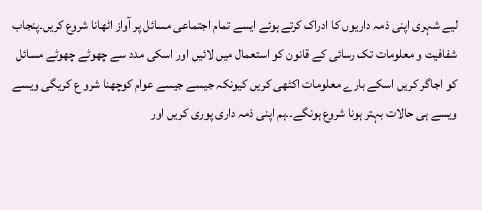لیے شہری اپنی ذمہ داریوں کا ادراک کرتے ہوئے ایسے تمام اجتماعی مسائل پر آواز اٹھانا شروع کریں۔پنجاب شفافیت و معلومات تک رسائی کے قانون کو استعمال میں لائیں اور اسکی مدد سے چھوٹے چھوٹے مسائل کو اجاگر کریں اسکے بارے معلومات اکٹھی کریں کیونکہ جیسے جیسے عوام کوچھنا شرو ع کریگی ویسے ویسے ہی حالات بہتر ہونا شروع ہونگے۔۔ہم اپنی ذمہ داری پوری کریں اور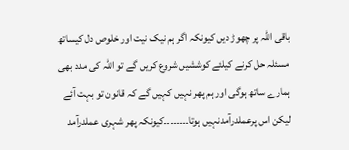باقی اللہ پر چھوڑ دیں کیونکہ اگر ہم نیک نیت اور خلوص دل کیساتھ مسئلہ حل کرنے کیلئے کوششیں شروع کریں گے تو اللہ کی مدد بھی ہمارے ساتھ ہوگی اور ہم پھر نہیں کہیں گے کہ قانون تو بہت آئے لیکن اس پرعملدرآمدنہیں ہوتا۔۔۔۔۔۔۔۔کیونکہ پھر شہری عملدرآمد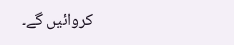کروائیں گے۔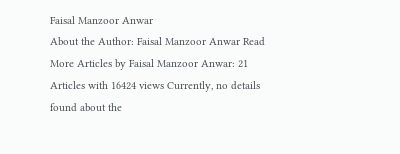Faisal Manzoor Anwar
About the Author: Faisal Manzoor Anwar Read More Articles by Faisal Manzoor Anwar: 21 Articles with 16424 views Currently, no details found about the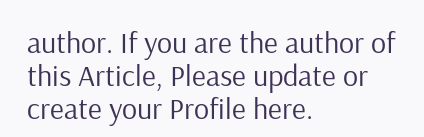author. If you are the author of this Article, Please update or create your Profile here.